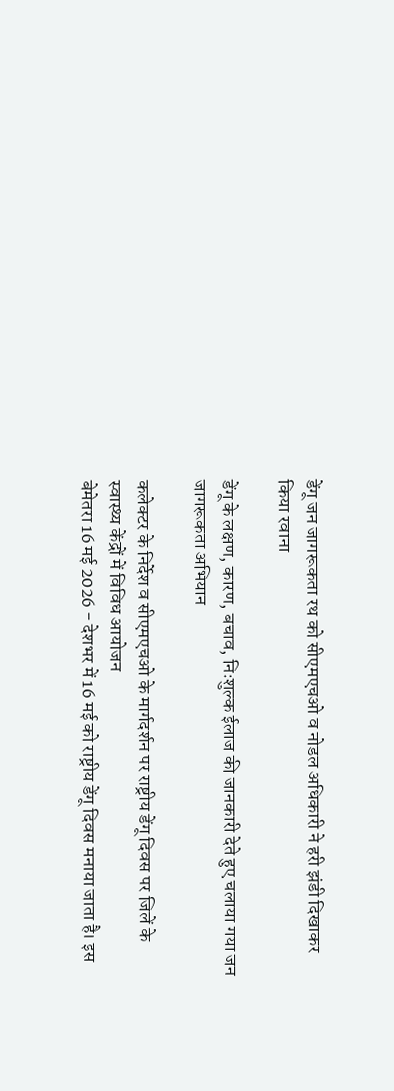डेंगू जन जागरूकता रथ को सीएमएचओ व नोडल अधिकारी ने हरी झंडी दिखाकर किया रवाना

डेंगू के लक्षण, कारण, बचाव, निःशुल्क ईलाज की जानकारी देते हुए चलाया गया जन जागरूकता अभियान

कलेक्टर के निर्देश व सीएमएचओ के मार्गदर्शन पर राष्ट्रीय डेंगू दिवस पर जिलें के स्वास्थ्य केंद्रों में विविध आयोजन
बेमेतरा 16 मई 2026 - देशभर में 16 मई को राष्ट्रीय डेंगू दिवस मनाया जाता है। इस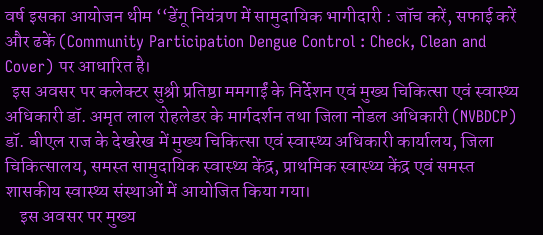वर्ष इसका आयोजन थीम ‘‘डेंगू नियंत्रण में सामुदायिक भागीदारी : जॉच करें, सफाई करें और ढकें (Community Participation Dengue Control : Check, Clean and Cover) पर आधारित है।
  इस अवसर पर कलेक्टर सुश्री प्रतिष्ठा ममगाईं के निर्देशन एवं मुख्य चिकित्सा एवं स्वास्थ्य अधिकारी डॉ. अमृत लाल रोहलेडर के मार्गदर्शन तथा जिला नोडल अधिकारी (NVBDCP) डॉ. बीएल राज के देखरेख में मुख्य चिकित्सा एवं स्वास्थ्य अधिकारी कार्यालय, जिला चिकित्सालय, समस्त सामुदायिक स्वास्थ्य केंद्र, प्राथमिक स्वास्थ्य केंद्र एवं समस्त शासकीय स्वास्थ्य संस्थाओं में आयोजित किया गया।
    इस अवसर पर मुख्य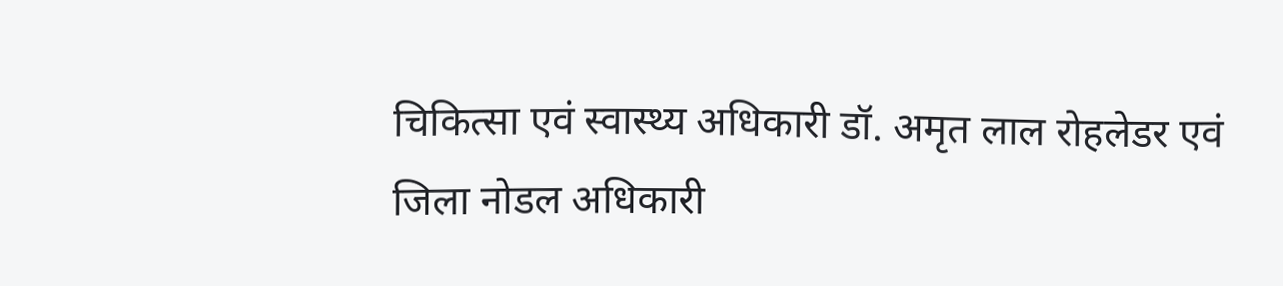चिकित्सा एवं स्वास्थ्य अधिकारी डॉ. अमृत लाल रोहलेडर एवं जिला नोडल अधिकारी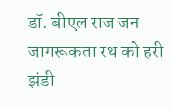डॉ. बीएल राज जन जागरूकता रथ को हरी झंडी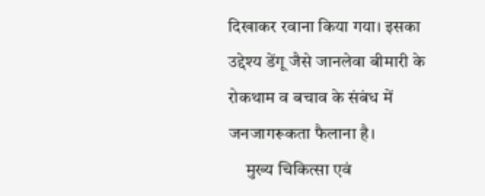दिखाकर रवाना किया गया। इसका उद्देश्य डेंगू जैसे जानलेवा बीमारी के रोकथाम व बचाव के संबंध में जनजागरूकता फैलाना है।
     मुख्य चिकित्सा एवं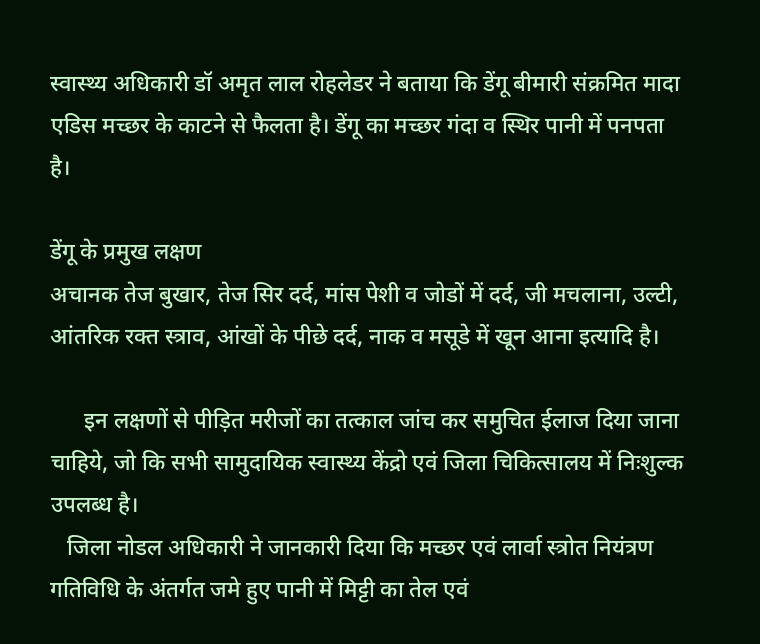स्वास्थ्य अधिकारी डॉ अमृत लाल रोहलेडर ने बताया कि डेंगू बीमारी संक्रमित मादा एडिस मच्छर के काटने से फैलता है। डेंगू का मच्छर गंदा व स्थिर पानी में पनपता है।

डेंगू के प्रमुख लक्षण
अचानक तेज बुखार, तेज सिर दर्द, मांस पेशी व जोडों में दर्द, जी मचलाना, उल्टी, आंतरिक रक्त स्त्राव, आंखों के पीछे दर्द, नाक व मसूडे में खून आना इत्यादि है।

      इन लक्षणों से पीड़ित मरीजों का तत्काल जांच कर समुचित ईलाज दिया जाना चाहिये, जो कि सभी सामुदायिक स्वास्थ्य केंद्रो एवं जिला चिकित्सालय में निःशुल्क उपलब्ध है।
   जिला नोडल अधिकारी ने जानकारी दिया कि मच्छर एवं लार्वा स्त्रोत नियंत्रण गतिविधि के अंतर्गत जमे हुए पानी में मिट्टी का तेल एवं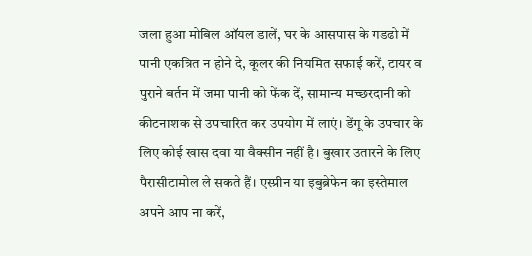जला हुआ मोबिल ऑयल डालें, घर के आसपास के गडढो में पानी एकत्रित न होने दे, कूलर की नियमित सफाई करें, टायर व पुराने बर्तन में जमा पानी को फेंक दें, सामान्य मच्छरदानी को कीटनाशक से उपचारित कर उपयोग में लाएं। डेंगू के उपचार के लिए कोई खास दवा या वैक्सीन नहीं है। बुखार उतारने के लिए पैरासीटामोल ले सकते हैं। एस्प्रीन या इबुब्रेफेन का इस्तेमाल अपने आप ना करें,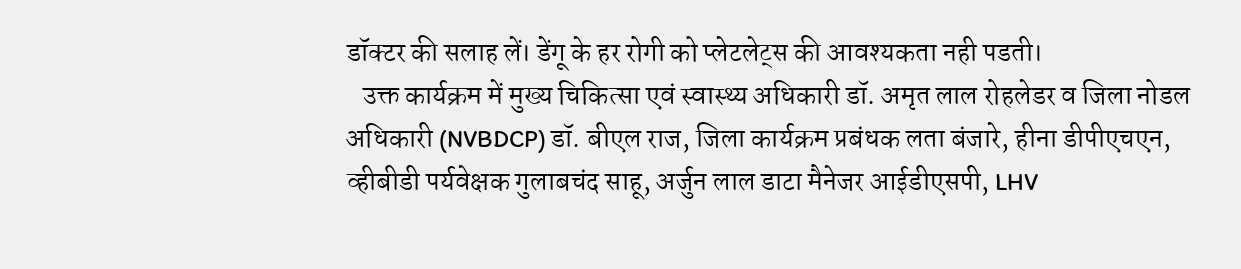डॉक्टर की सलाह लें। डेंगू के हर रोगी को प्लेटलेट्स की आवश्यकता नही पडती।
   उक्त कार्यक्रम में मुख्य चिकित्सा एवं स्वास्थ्य अधिकारी डॉ. अमृत लाल रोहलेडर व जिला नोडल अधिकारी (NVBDCP) डॉ. बीएल राज, जिला कार्यक्रम प्रबंधक लता बंजारे, हीना डीपीएचएन, व्हीबीडी पर्यवेक्षक गुलाबचंद साहू, अर्जुन लाल डाटा मैनेजर आईडीएसपी, LHV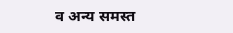व अन्य समस्त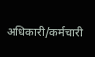अधिकारी/कर्मचारी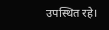उपस्थित रहे।